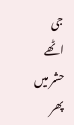جی اٹھے حشر میں پھر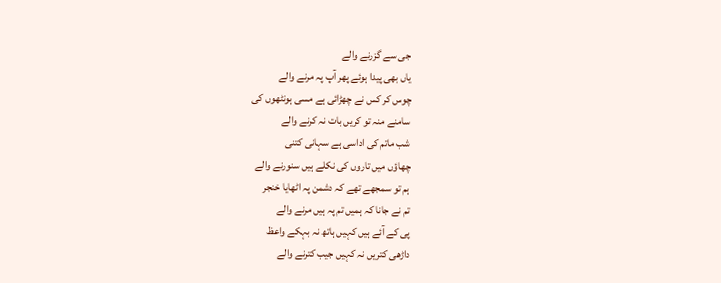جی سے گزرنے والے
یاں بھی پیدا ہوئے پھر آپ پہ مرنے والے
چوس کر کس نے چھڑائی ہے مسی ہونٹھوں کی
سامنے منہ تو کریں بات نہ کرنے والے
شب ماتم کی اداسی ہے سہانی کتنی
چھاؤں میں تاروں کی نکلے ہیں سنورنے والے
ہم تو سمجھے تھے کہ دشمن پہ اٹھایا خنجر
تم نے جانا کہ ہمیں تم پہ ہیں مرنے والے
پی کے آئے ہیں کہیں ہاتھ نہ بہکے واعظ
داڑھی کتریں نہ کہیں جیب کترنے والے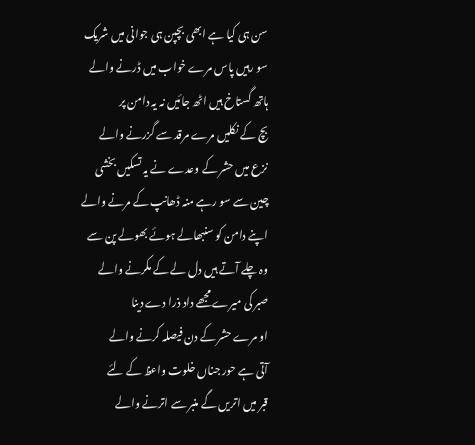سن ہی کیا ہے ابھی بچپن ہی جوانی میں شریک
سو رہیں پاس مرے خواب میں ڈرنے والے
ہاتھ گستاخ ہیں اٹھ جائیں نہ یہ دامن پر
بچ کے نکلیں مرے مرقد سے گزرنے والے
نزع میں حشر کے وعدے نے یہ تسکیں بخشی
چین سے سو رہے منہ ڈھانپ کے مرنے والے
اپنے دامن کو سنبھالے ہوئے بھولے پن سے
وہ چلے آتے ہیں دل لے کے مکرنے والے
صبر کی میرے مجھے داد ذرا دے دینا
او مرے حشر کے دن فیصلہ کرنے والے
آتی ہے حور جناں خلوت واعظ کے لئے
قبر میں اتریں گے منبر سے اترنے والے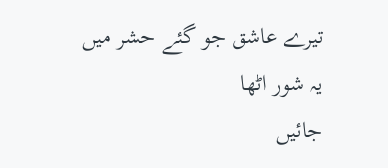تیرے عاشق جو گئے حشر میں یہ شور اٹھا
جائیں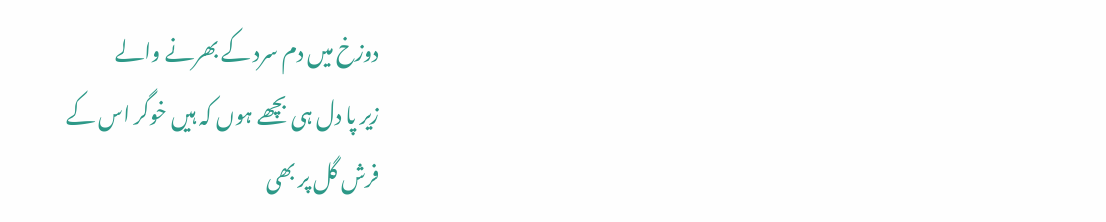دوزخ میں دم سرد کے بھرنے والے
زیر پا دل ہی بچھے ہوں کہ ہیں خوگر اس کے
فرش گل پر بھی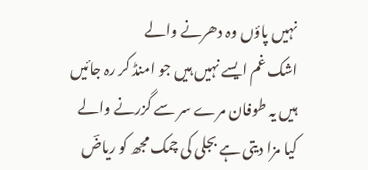نہیں پاؤں وہ دھرنے والے
اشک غم ایسے نہیں ہیں جو امنڈ کر رہ جائیں
ہیں یہ طوفان مرے سر سے گزرنے والے
کیا مزا دیتی ہے بجلی کی چمک مجھ کو ریاضؔ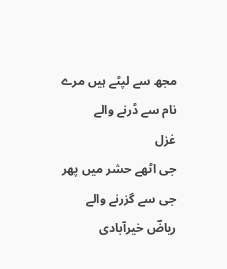مجھ سے لپٹے ہیں مرے نام سے ڈرنے والے
غزل
جی اٹھے حشر میں پھر جی سے گزرنے والے
ریاضؔ خیرآبادی